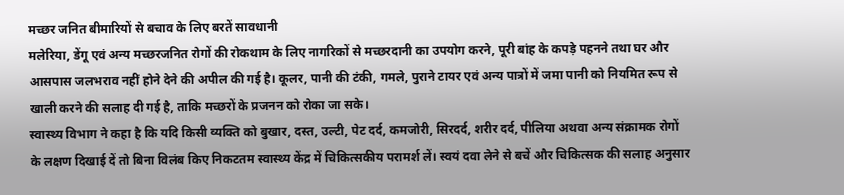मच्छर जनित बीमारियों से बचाव के लिए बरतें सावधानी
मलेरिया, डेंगू एवं अन्य मच्छरजनित रोगों की रोकथाम के लिए नागरिकों से मच्छरदानी का उपयोग करने, पूरी बांह के कपड़े पहनने तथा घर और आसपास जलभराव नहीं होने देने की अपील की गई है। कूलर, पानी की टंकी, गमले, पुराने टायर एवं अन्य पात्रों में जमा पानी को नियमित रूप से खाली करने की सलाह दी गई है, ताकि मच्छरों के प्रजनन को रोका जा सके।
स्वास्थ्य विभाग ने कहा है कि यदि किसी व्यक्ति को बुखार, दस्त, उल्टी, पेट दर्द, कमजोरी, सिरदर्द, शरीर दर्द, पीलिया अथवा अन्य संक्रामक रोगों के लक्षण दिखाई दें तो बिना विलंब किए निकटतम स्वास्थ्य केंद्र में चिकित्सकीय परामर्श लें। स्वयं दवा लेने से बचें और चिकित्सक की सलाह अनुसार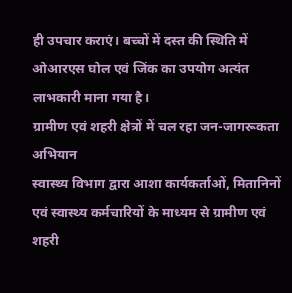ही उपचार कराएं। बच्चों में दस्त की स्थिति में ओआरएस घोल एवं जिंक का उपयोग अत्यंत लाभकारी माना गया है।
ग्रामीण एवं शहरी क्षेत्रों में चल रहा जन-जागरूकता अभियान
स्वास्थ्य विभाग द्वारा आशा कार्यकर्ताओं, मितानिनों एवं स्वास्थ्य कर्मचारियों के माध्यम से ग्रामीण एवं शहरी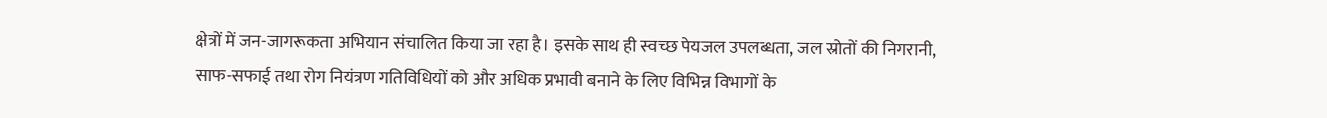क्षेत्रों में जन-जागरूकता अभियान संचालित किया जा रहा है। इसके साथ ही स्वच्छ पेयजल उपलब्धता, जल स्रोतों की निगरानी, साफ-सफाई तथा रोग नियंत्रण गतिविधियों को और अधिक प्रभावी बनाने के लिए विभिन्न विभागों के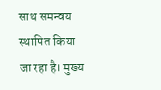साथ समन्वय स्थापित किया जा रहा है। मुख्य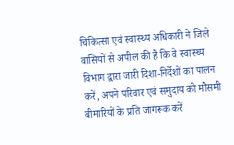चिकित्सा एवं स्वास्थ्य अधिकारी ने जिले वासियों से अपील की है कि वे स्वास्थ्य विभाग द्वारा जारी दिशा-निर्देशों का पालन करें, अपने परिवार एवं समुदाय को मौसमी बीमारियों के प्रति जागरूक करें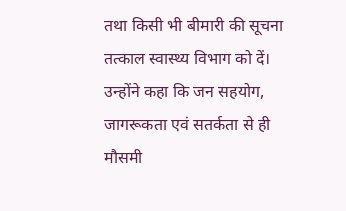तथा किसी भी बीमारी की सूचना तत्काल स्वास्थ्य विभाग को दें। उन्होंने कहा कि जन सहयोग, जागरूकता एवं सतर्कता से ही मौसमी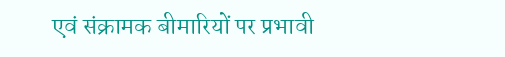एवं संक्रामक बीमारियों पर प्रभावी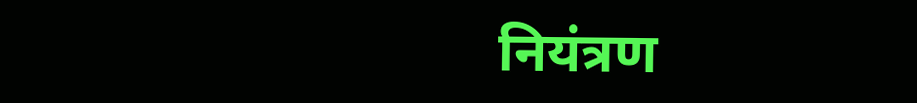नियंत्रण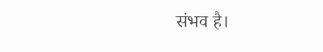संभव है।